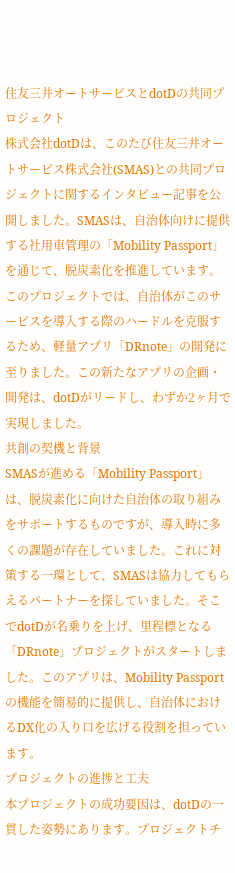住友三井オートサービスとdotDの共同プロジェクト
株式会社dotDは、このたび住友三井オートサービス株式会社(SMAS)との共同プロジェクトに関するインタビュー記事を公開しました。SMASは、自治体向けに提供する社用車管理の「Mobility Passport」を通じて、脱炭素化を推進しています。このプロジェクトでは、自治体がこのサービスを導入する際のハードルを克服するため、軽量アプリ「DRnote」の開発に至りました。この新たなアプリの企画・開発は、dotDがリードし、わずか2ヶ月で実現しました。
共創の契機と背景
SMASが進める「Mobility Passport」は、脱炭素化に向けた自治体の取り組みをサポートするものですが、導入時に多くの課題が存在していました。これに対策する一環として、SMASは協力してもらえるパートナーを探していました。そこでdotDが名乗りを上げ、里程標となる「DRnote」プロジェクトがスタートしました。このアプリは、Mobility Passportの機能を簡易的に提供し、自治体におけるDX化の入り口を広げる役割を担っています。
プロジェクトの進捗と工夫
本プロジェクトの成功要因は、dotDの一貫した姿勢にあります。プロジェクトチ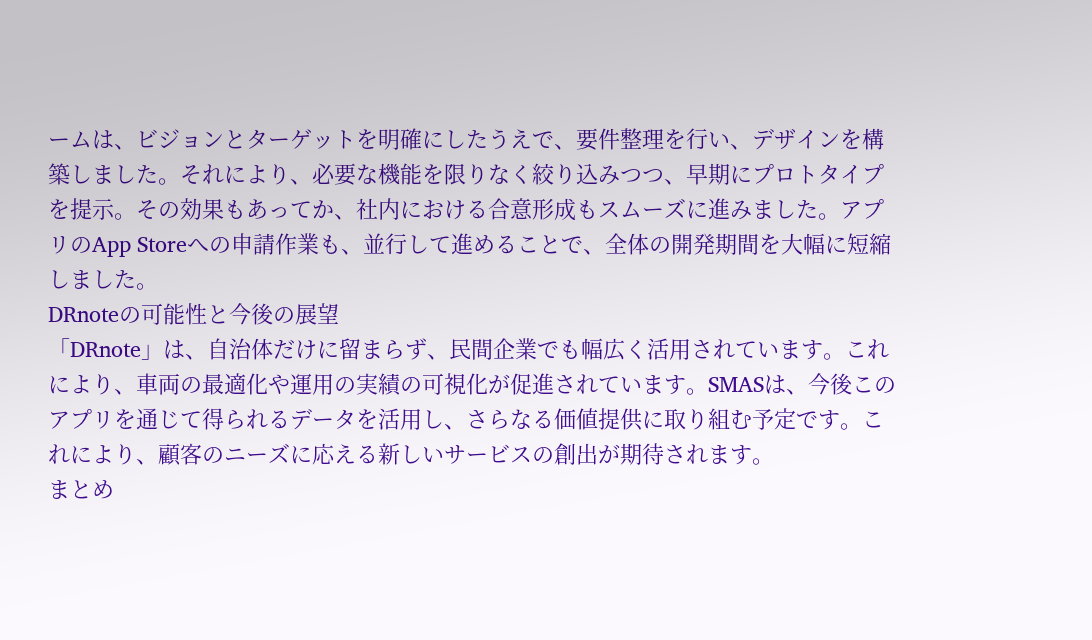ームは、ビジョンとターゲットを明確にしたうえで、要件整理を行い、デザインを構築しました。それにより、必要な機能を限りなく絞り込みつつ、早期にプロトタイプを提示。その効果もあってか、社内における合意形成もスムーズに進みました。アプリのApp Storeへの申請作業も、並行して進めることで、全体の開発期間を大幅に短縮しました。
DRnoteの可能性と今後の展望
「DRnote」は、自治体だけに留まらず、民間企業でも幅広く活用されています。これにより、車両の最適化や運用の実績の可視化が促進されています。SMASは、今後このアプリを通じて得られるデータを活用し、さらなる価値提供に取り組む予定です。これにより、顧客のニーズに応える新しいサービスの創出が期待されます。
まとめ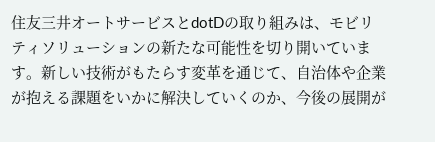住友三井オートサービスとdotDの取り組みは、モビリティソリューションの新たな可能性を切り開いています。新しい技術がもたらす変革を通じて、自治体や企業が抱える課題をいかに解決していくのか、今後の展開が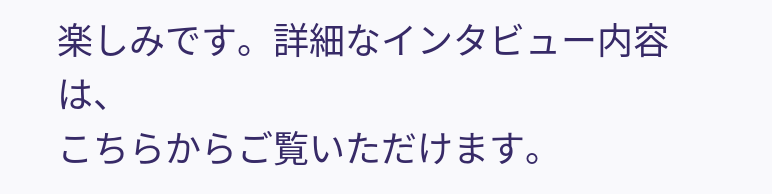楽しみです。詳細なインタビュー内容は、
こちらからご覧いただけます。